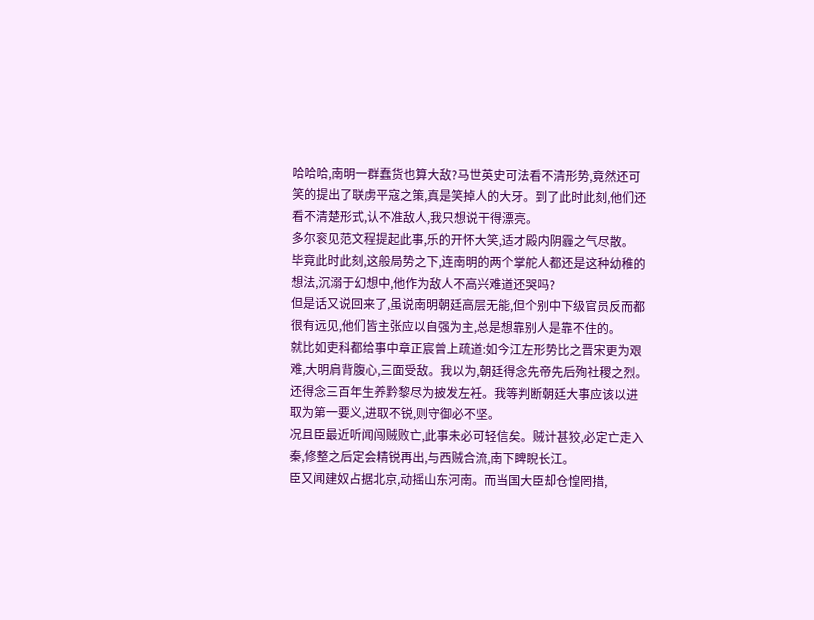哈哈哈,南明一群蠢货也算大敌?马世英史可法看不清形势,竟然还可笑的提出了联虏平寇之策,真是笑掉人的大牙。到了此时此刻,他们还看不清楚形式,认不准敌人,我只想说干得漂亮。
多尔衮见范文程提起此事,乐的开怀大笑,适才殿内阴霾之气尽散。
毕竟此时此刻,这般局势之下,连南明的两个掌舵人都还是这种幼稚的想法,沉溺于幻想中,他作为敌人不高兴难道还哭吗?
但是话又说回来了,虽说南明朝廷高层无能,但个别中下级官员反而都很有远见,他们皆主张应以自强为主,总是想靠别人是靠不住的。
就比如吏科都给事中章正宸曾上疏道:如今江左形势比之晋宋更为艰难,大明肩背腹心,三面受敌。我以为,朝廷得念先帝先后殉社稷之烈。还得念三百年生养黔黎尽为披发左衽。我等判断朝廷大事应该以进取为第一要义,进取不锐,则守御必不坚。
况且臣最近听闻闯贼败亡,此事未必可轻信矣。贼计甚狡,必定亡走入秦,修整之后定会精锐再出,与西贼合流,南下睥睨长江。
臣又闻建奴占据北京,动摇山东河南。而当国大臣却仓惶罔措,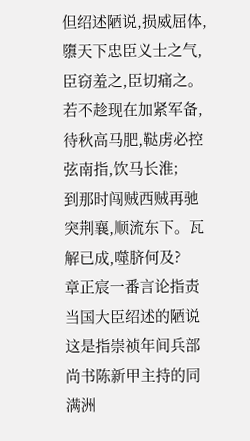但绍述陋说,损威屈体,隳天下忠臣义士之气,臣窃羞之,臣切痛之。若不趁现在加紧军备,待秋高马肥,鞑虏必控弦南指,饮马长淮;
到那时闯贼西贼再驰突荆襄,顺流东下。瓦解已成,噬脐何及?
章正宸一番言论指责当国大臣绍述的陋说这是指崇祯年间兵部尚书陈新甲主持的同满洲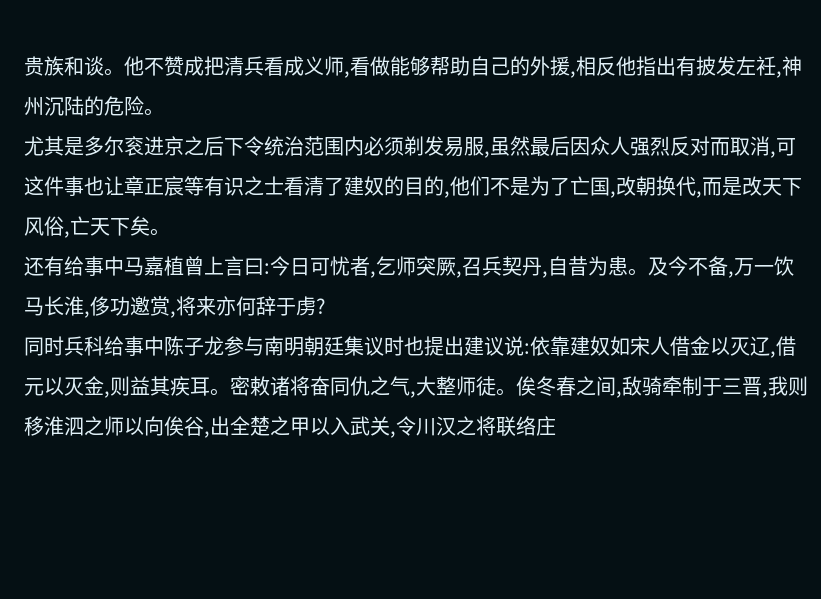贵族和谈。他不赞成把清兵看成义师,看做能够帮助自己的外援,相反他指出有披发左衽,神州沉陆的危险。
尤其是多尔衮进京之后下令统治范围内必须剃发易服,虽然最后因众人强烈反对而取消,可这件事也让章正宸等有识之士看清了建奴的目的,他们不是为了亡国,改朝换代,而是改天下风俗,亡天下矣。
还有给事中马嘉植曾上言曰:今日可忧者,乞师突厥,召兵契丹,自昔为患。及今不备,万一饮马长淮,侈功邀赏,将来亦何辞于虏?
同时兵科给事中陈子龙参与南明朝廷集议时也提出建议说:依靠建奴如宋人借金以灭辽,借元以灭金,则益其疾耳。密敕诸将奋同仇之气,大整师徒。俟冬春之间,敌骑牵制于三晋,我则移淮泗之师以向俟谷,出全楚之甲以入武关,令川汉之将联络庄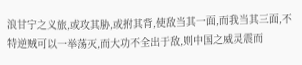浪甘宁之义旅,或攻其胁,或拊其背,使敌当其一面,而我当其三面,不特逆贼可以一举荡灭,而大功不全出于敌,则中国之威灵震而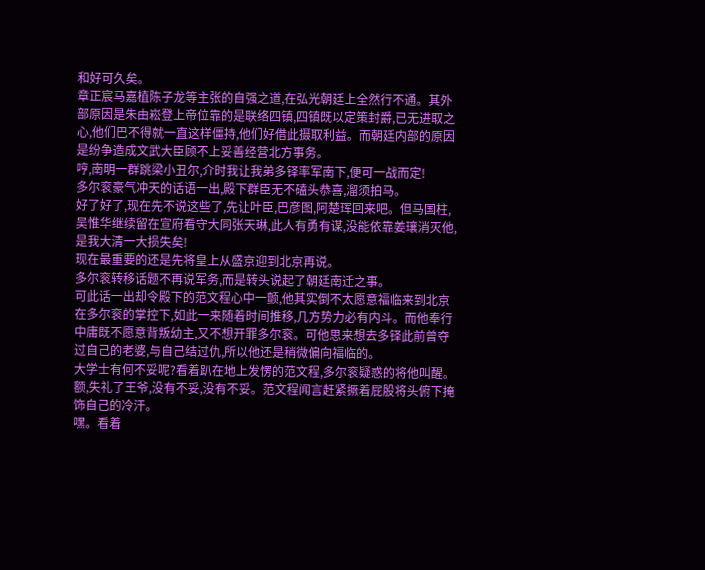和好可久矣。
章正宸马嘉植陈子龙等主张的自强之道,在弘光朝廷上全然行不通。其外部原因是朱由崧登上帝位靠的是联络四镇,四镇既以定策封爵,已无进取之心,他们巴不得就一直这样僵持,他们好借此摄取利益。而朝廷内部的原因是纷争造成文武大臣顾不上妥善经营北方事务。
哼,南明一群跳梁小丑尔,介时我让我弟多铎率军南下,便可一战而定!
多尔衮豪气冲天的话语一出,殿下群臣无不磕头恭喜,溜须拍马。
好了好了,现在先不说这些了,先让叶臣,巴彦图,阿楚珲回来吧。但马国柱,吴惟华继续留在宣府看守大同张天琳,此人有勇有谋,没能依靠姜瓖消灭他,是我大清一大损失矣!
现在最重要的还是先将皇上从盛京迎到北京再说。
多尔衮转移话题不再说军务,而是转头说起了朝廷南迁之事。
可此话一出却令殿下的范文程心中一颤,他其实倒不太愿意福临来到北京在多尔衮的掌控下,如此一来随着时间推移,几方势力必有内斗。而他奉行中庸既不愿意背叛幼主,又不想开罪多尔衮。可他思来想去多铎此前曾夺过自己的老婆,与自己结过仇,所以他还是稍微偏向福临的。
大学士有何不妥呢?看着趴在地上发愣的范文程,多尔衮疑惑的将他叫醒。
额,失礼了王爷,没有不妥,没有不妥。范文程闻言赶紧撅着屁股将头俯下掩饰自己的冷汗。
嘿。看着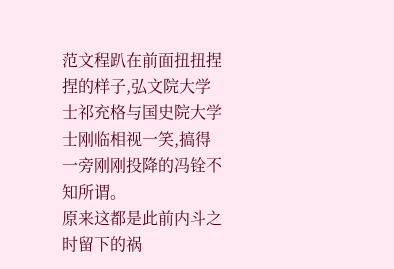范文程趴在前面扭扭捏捏的样子,弘文院大学士祁充格与国史院大学士刚临相视一笑,搞得一旁刚刚投降的冯铨不知所谓。
原来这都是此前内斗之时留下的祸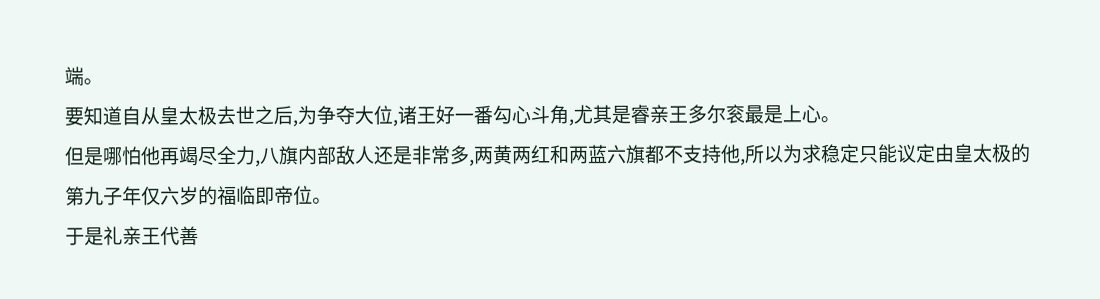端。
要知道自从皇太极去世之后,为争夺大位,诸王好一番勾心斗角,尤其是睿亲王多尔衮最是上心。
但是哪怕他再竭尽全力,八旗内部敌人还是非常多,两黄两红和两蓝六旗都不支持他,所以为求稳定只能议定由皇太极的第九子年仅六岁的福临即帝位。
于是礼亲王代善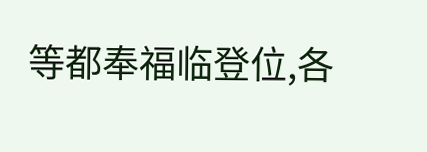等都奉福临登位,各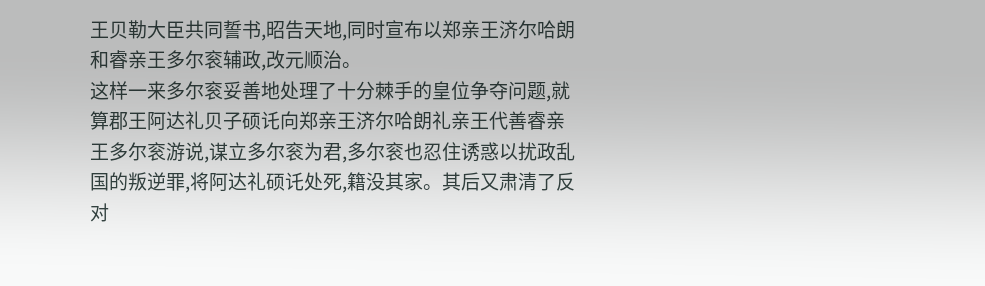王贝勒大臣共同誓书,昭告天地,同时宣布以郑亲王济尔哈朗和睿亲王多尔衮辅政,改元顺治。
这样一来多尔衮妥善地处理了十分棘手的皇位争夺问题,就算郡王阿达礼贝子硕讬向郑亲王济尔哈朗礼亲王代善睿亲王多尔衮游说,谋立多尔衮为君,多尔衮也忍住诱惑以扰政乱国的叛逆罪,将阿达礼硕讬处死,籍没其家。其后又肃清了反对